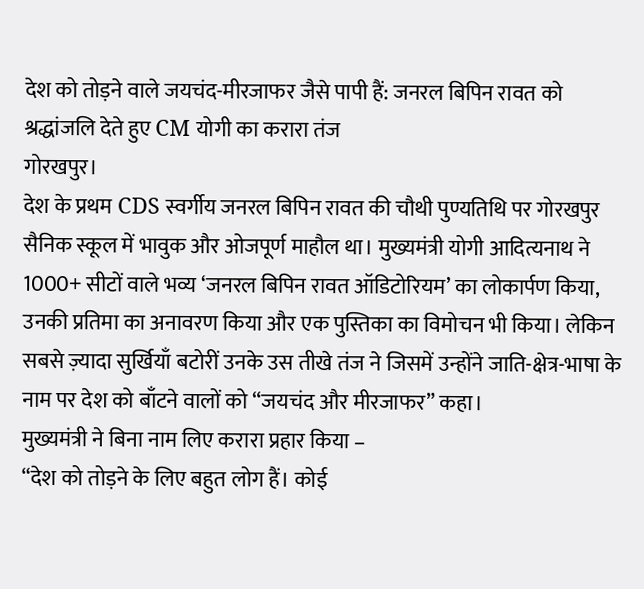देश को तोड़ने वाले जयचंद-मीरजाफर जैसे पापी हैं: जनरल बिपिन रावत को श्रद्धांजलि देते हुए CM योगी का करारा तंज
गोरखपुर।
देश के प्रथम CDS स्वर्गीय जनरल बिपिन रावत की चौथी पुण्यतिथि पर गोरखपुर सैनिक स्कूल में भावुक और ओजपूर्ण माहौल था। मुख्यमंत्री योगी आदित्यनाथ ने 1000+ सीटों वाले भव्य ‘जनरल बिपिन रावत ऑडिटोरियम’ का लोकार्पण किया, उनकी प्रतिमा का अनावरण किया और एक पुस्तिका का विमोचन भी किया। लेकिन सबसे ज़्यादा सुर्खियाँ बटोरीं उनके उस तीखे तंज ने जिसमें उन्होंने जाति-क्षेत्र-भाषा के नाम पर देश को बाँटने वालों को “जयचंद और मीरजाफर” कहा।
मुख्यमंत्री ने बिना नाम लिए करारा प्रहार किया –
“देश को तोड़ने के लिए बहुत लोग हैं। कोई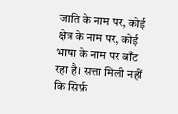जाति के नाम पर, कोई क्षेत्र के नाम पर, कोई भाषा के नाम पर बाँट रहा है। सत्ता मिली नहीं कि सिर्फ़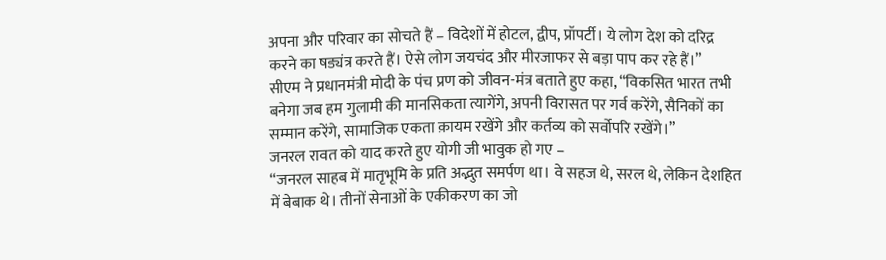अपना और परिवार का सोचते हैं – विदेशों में होटल, द्वीप, प्रॉपर्टी। ये लोग देश को दरिद्र करने का षड्यंत्र करते हैं। ऐसे लोग जयचंद और मीरजाफर से बड़ा पाप कर रहे हैं।”
सीएम ने प्रधानमंत्री मोदी के पंच प्रण को जीवन-मंत्र बताते हुए कहा, “विकसित भारत तभी बनेगा जब हम गुलामी की मानसिकता त्यागेंगे, अपनी विरासत पर गर्व करेंगे, सैनिकों का सम्मान करेंगे, सामाजिक एकता क़ायम रखेंगे और कर्तव्य को सर्वोपरि रखेंगे।”
जनरल रावत को याद करते हुए योगी जी भावुक हो गए –
“जनरल साहब में मातृभूमि के प्रति अद्भुत समर्पण था। वे सहज थे, सरल थे, लेकिन देशहित में बेबाक थे। तीनों सेनाओं के एकीकरण का जो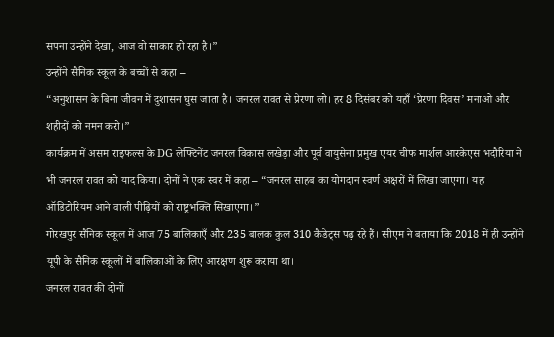सपना उन्होंने देखा, आज वो साकार हो रहा है।”
उन्होंने सैनिक स्कूल के बच्चों से कहा –
“अनुशासन के बिना जीवन में दुशासन घुस जाता है। जनरल रावत से प्रेरणा लो। हर 8 दिसंबर को यहाँ ‘प्रेरणा दिवस’ मनाओ और शहीदों को नमन करो।”
कार्यक्रम में असम राइफल्स के DG लेफ्टिनेंट जनरल विकास लखेड़ा और पूर्व वायुसेना प्रमुख एयर चीफ मार्शल आरकेएस भदौरिया ने भी जनरल रावत को याद किया। दोनों ने एक स्वर में कहा – “जनरल साहब का योगदान स्वर्ण अक्षरों में लिखा जाएगा। यह ऑडिटोरियम आने वाली पीढ़ियों को राष्ट्रभक्ति सिखाएगा।”
गोरखपुर सैनिक स्कूल में आज 75 बालिकाएँ और 235 बालक कुल 310 कैडेट्स पढ़ रहे हैं। सीएम ने बताया कि 2018 में ही उन्होंने यूपी के सैनिक स्कूलों में बालिकाओं के लिए आरक्षण शुरू कराया था।
जनरल रावत की दोनों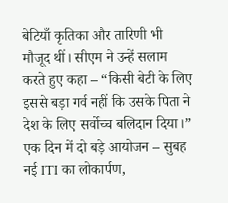बेटियाँ कृतिका और तारिणी भी मौजूद थीं। सीएम ने उन्हें सलाम करते हुए कहा – “किसी बेटी के लिए इससे बड़ा गर्व नहीं कि उसके पिता ने देश के लिए सर्वोच्च बलिदान दिया।”
एक दिन में दो बड़े आयोजन – सुबह नई ITI का लोकार्पण,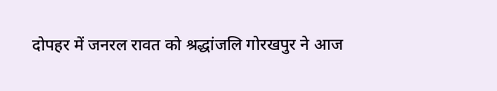दोपहर में जनरल रावत को श्रद्धांजलि गोरखपुर ने आज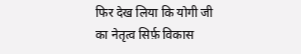फिर देख लिया कि योगी जी का नेतृत्व सिर्फ़ विकास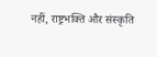नहीं, राष्ट्रभक्ति और संस्कृति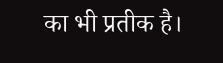का भी प्रतीक है।